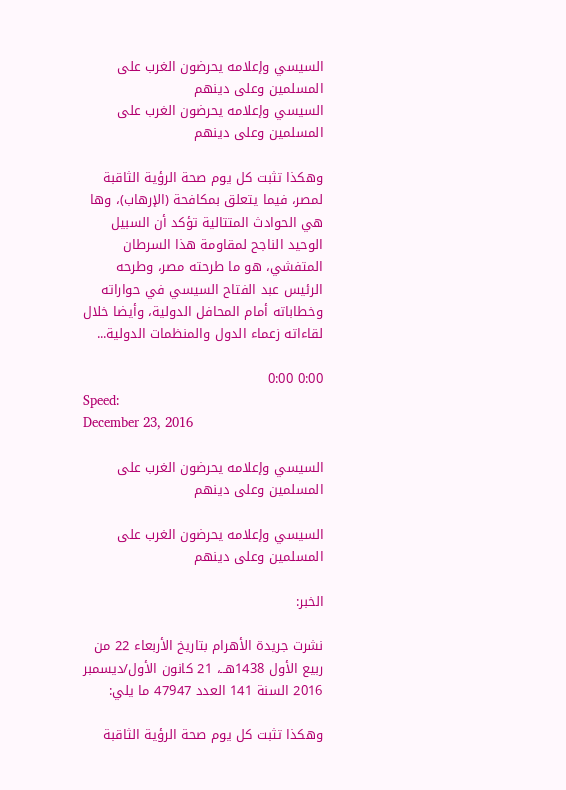السيسي وإعلامه يحرضون الغرب على المسلمين وعلى دينهم
السيسي وإعلامه يحرضون الغرب على المسلمين وعلى دينهم

وهكذا تثبت كل يوم صحة الرؤية الثاقبة لمصر، فيما يتعلق بمكافحة (الإرهاب)، وها هي الحوادث المتتالية تؤكد أن السبيل الوحيد الناجح لمقاومة هذا السرطان المتفشي، هو ما طرحته مصر، وطرحه الرئيس عبد الفتاح السيسي في حواراته وخطاباته أمام المحافل الدولية، وأيضا خلال لقاءاته زعماء الدول والمنظمات الدولية...

0:00 0:00
Speed:
December 23, 2016

السيسي وإعلامه يحرضون الغرب على المسلمين وعلى دينهم

السيسي وإعلامه يحرضون الغرب على المسلمين وعلى دينهم

الخبر:

نشرت جريدة الأهرام بتاريخ الأربعاء 22 من ربيع الأول 1438هــ، 21 كانون الأول/ديسمبر 2016 السنة 141 العدد 47947 ما يلي:

وهكذا تثبت كل يوم صحة الرؤية الثاقبة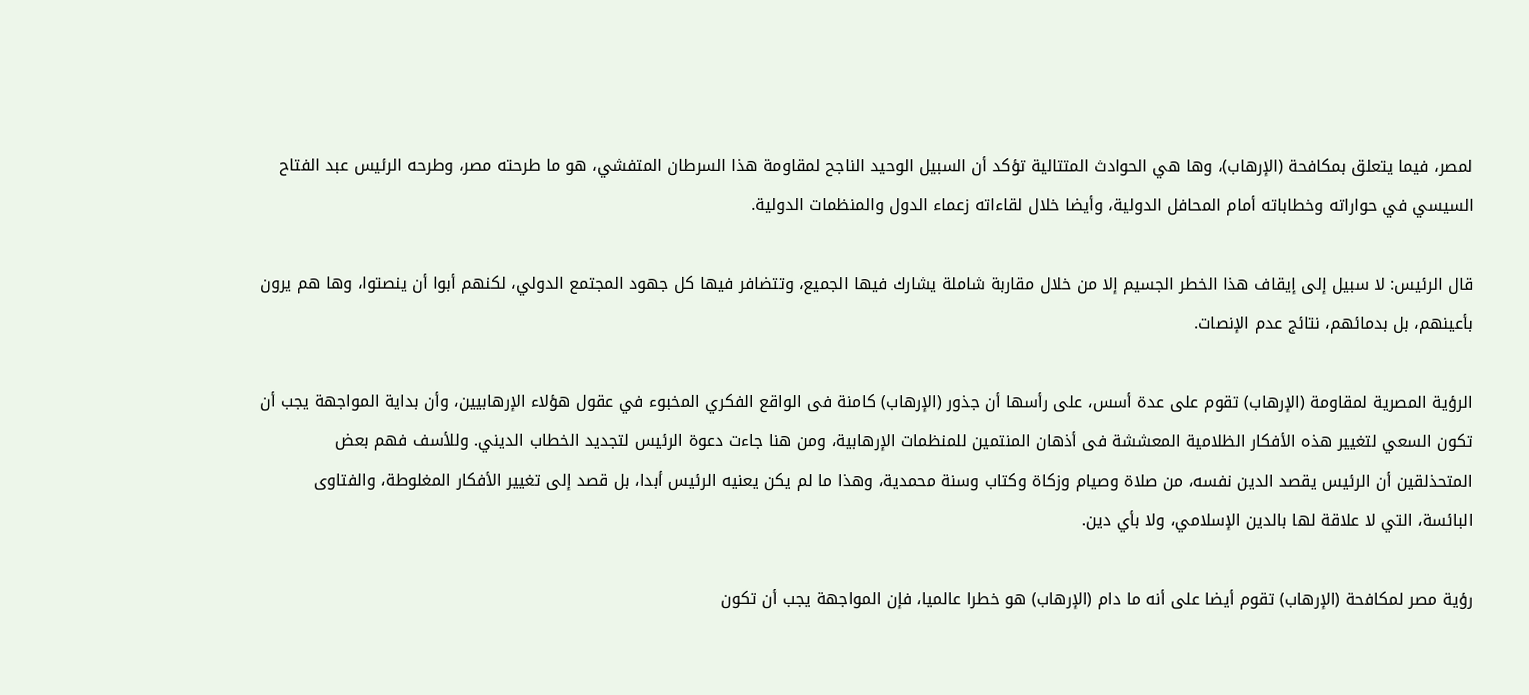لمصر، فيما يتعلق بمكافحة (الإرهاب)، وها هي الحوادث المتتالية تؤكد أن السبيل الوحيد الناجح لمقاومة هذا السرطان المتفشي، هو ما طرحته مصر، وطرحه الرئيس عبد الفتاح السيسي في حواراته وخطاباته أمام المحافل الدولية، وأيضا خلال لقاءاته زعماء الدول والمنظمات الدولية.

قال الرئيس: لا سبيل إلى إيقاف هذا الخطر الجسيم إلا من خلال مقاربة شاملة يشارك فيها الجميع، وتتضافر فيها كل جهود المجتمع الدولي، لكنهم أبوا أن ينصتوا، وها هم يرون بأعينهم، بل بدمائهم، نتائج عدم الإنصات.

الرؤية المصرية لمقاومة (الإرهاب) تقوم على عدة أسس، على رأسها أن جذور (الإرهاب) كامنة فى الواقع الفكري المخبوء في عقول هؤلاء الإرهابيين، وأن بداية المواجهة يجب أن تكون السعي لتغيير هذه الأفكار الظلامية المعششة فى أذهان المنتمين للمنظمات الإرهابية، ومن هنا جاءت دعوة الرئيس لتجديد الخطاب الديني. وللأسف فهم بعض المتحذلقين أن الرئيس يقصد الدين نفسه، من صلاة وصيام وزكاة وكتاب وسنة محمدية، وهذا ما لم يكن يعنيه الرئيس أبدا، بل قصد إلى تغيير الأفكار المغلوطة، والفتاوى البائسة، التي لا علاقة لها بالدين الإسلامي، ولا بأي دين.

رؤية مصر لمكافحة (الإرهاب) تقوم أيضا على أنه ما دام (الإرهاب) هو خطرا عالميا، فإن المواجهة يجب أن تكون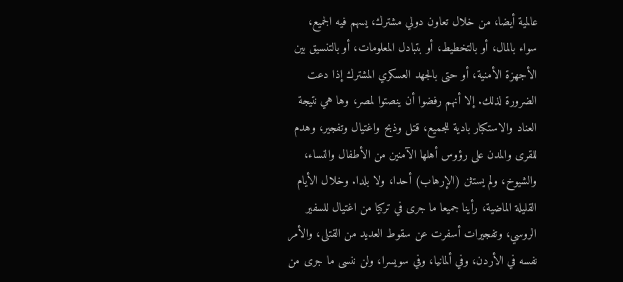عالمية أيضا، من خلال تعاون دولي مشترك، يسهم فيه الجميع، سواء بالمال، أو بالتخطيط، أو بتبادل المعلومات، أو بالتنسيق بين الأجهزة الأمنية، أو حتى بالجهد العسكري المشترك إذا دعت الضرورة لذلك. إلا أنهم رفضوا أن ينصتوا لمصر، وها هي نتيجة العناد والاستكبار بادية للجميع، قتل وذبح واغتيال وتفجير، وهدم للقرى والمدن على رؤوس أهلها الآمنين من الأطفال والنساء، والشيوخ، ولم يستثن (الإرهاب) أحدا، ولا بلدا. وخلال الأيام القليلة الماضية، رأينا جميعا ما جرى في تركيا من اغتيال للسفير الروسي، وتفجيرات أسفرت عن سقوط العديد من القتلى، والأمر نفسه في الأردن، وفي ألمانيا، وفي سويسرا، ولن ننسى ما جرى من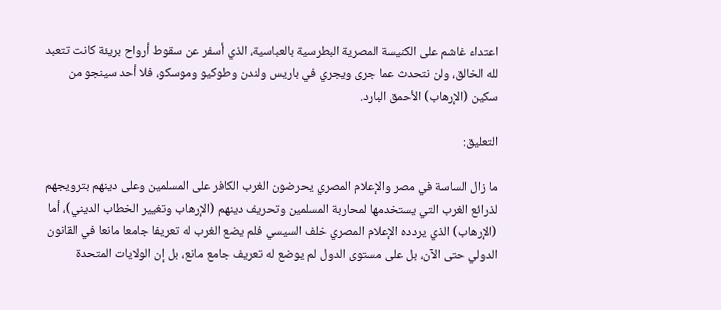اعتداء غاشم على الكنيسة المصرية البطرسية بالعباسية، الذي أسفر عن سقوط أرواح بريئة كانت تتعبد لله الخالق، ولن نتحدث عما جرى ويجري في باريس ولندن وطوكيو وموسكو، فلا أحد سينجو من سكين (الإرهاب) الأحمق البارد.

التعليق:

ما زال الساسة في مصر والإعلام المصري يحرضون الغرب الكافر على المسلمين وعلى دينهم بترويجهم لذرائع الغرب التي يستخدمها لمحاربة المسلمين وتحريف دينهم (الإرهاب وتغيير الخطاب الديني)، أما (الإرهاب) الذي يردده الإعلام المصري خلف السيسي فلم يضع الغرب له تعريفا جامعا مانعا في القانون الدولي حتى الآن، بل على مستوى الدول لم يوضع له تعريف جامع مانع، بل إن الولايات المتحدة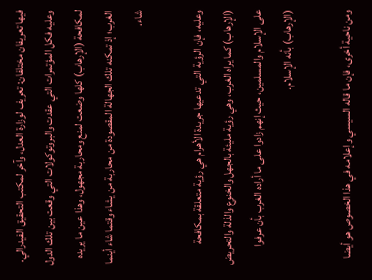فيها تعريفان مختلفان: تعريف لوزارة العدل، وآخر لمكتب التحقيق الفيدرالي. وعليه فكل المؤتمرات التي عقدت والبروتوكولات التي وقعت بين تلك الدول لمكافحة (الإرهاب) كلها وضعت لمنع ومحاربة مجهول، وهذا عين ما يريده الغرب؛ إذ تمكنه تلك الجهالة المقصودة من محاربة من يشاء وقتما شاء أينما شاء.

وعليه، فإن الرؤية التي تدعيها جريدة الأهرام هي رؤية متعلقة بمكافحة (الإرهاب) كما يراه الغرب، وهي رؤية مليئة بالجهل والخنوع والذلة والتحريض على الإسلام والمسلمين، حيث إنهم زادوا على ما أراده الغرب بأن عرفوا (الإرهاب) بأنه الإسلام.

ومن ناحية أخرى، فإن ما قاله السيسي وإعلامه في هذا الخصوص هو أيضا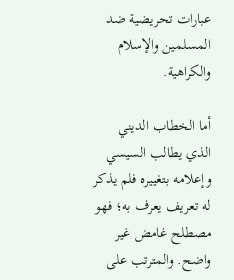عبارات تحريضية ضد المسلمين والإسلام والكراهية.

أما الخطاب الديني الذي يطالب السيسي وإعلامه بتغييره فلم يذكر له تعريف يعرف به؛ فهو مصطلح غامض غير واضح. والمترتب على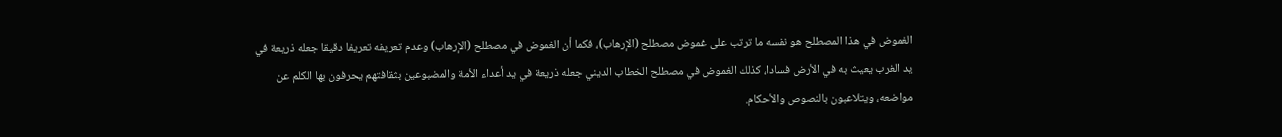الغموض في هذا المصطلح هو نفسه ما ترتب على غموض مصطلح (الإرهاب)، فكما أن الغموض في مصطلح (الإرهاب) وعدم تعريفه تعريفا دقيقا جعله ذريعة في يد الغرب يعيث به في الأرض فسادا، كذلك الغموض في مصطلح الخطاب الديني جعله ذريعة في يد أعداء الأمة والمضبوعين بثقافتهم يحرفون بها الكلم عن مواضعه، ويتلاعبون بالنصوص والأحكام.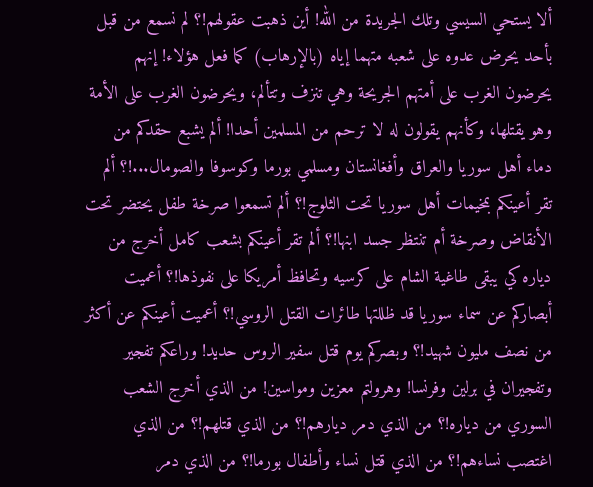ألا يستحي السيسي وتلك الجريدة من الله! أين ذهبت عقولهم!؟ لم نسمع من قبل بأحد يحرض عدوه على شعبه متهما إياه (بالإرهاب) كما فعل هؤلاء! إنهم يحرضون الغرب على أمتهم الجريحة وهي تنزف وتتألم، ويحرضون الغرب على الأمة وهو يقتلها، وكأنهم يقولون له لا ترحم من المسلمين أحدا! ألم يشبع حقدكم من دماء أهل سوريا والعراق وأفغانستان ومسلمي بورما وكوسوفا والصومال...!؟ ألم تقر أعينكم بمخيمات أهل سوريا تحت الثلوج!؟ ألم تسمعوا صرخة طفل يحتضر تحت الأنقاض وصرخة أم تنتظر جسد ابنها!؟ ألم تقر أعينكم بشعب كامل أخرج من دياره كي يبقى طاغية الشام على كرسيه وتحافظ أمريكا على نفوذها!؟ أعميت أبصاركم عن سماء سوريا قد ظللتها طائرات القتل الروسي!؟ أعميت أعينكم عن أكثر من نصف مليون شهيد!؟ وبصركم يوم قتل سفير الروس حديد! وراعكم تفجير وتفجيران في برلين وفرنسا! وهرولتم معزين ومواسين! من الذي أخرج الشعب السوري من دياره!؟ من الذي دمر ديارهم!؟ من الذي قتلهم!؟ من الذي اغتصب نساءهم!؟ من الذي قتل نساء وأطفال بورما!؟ من الذي دمر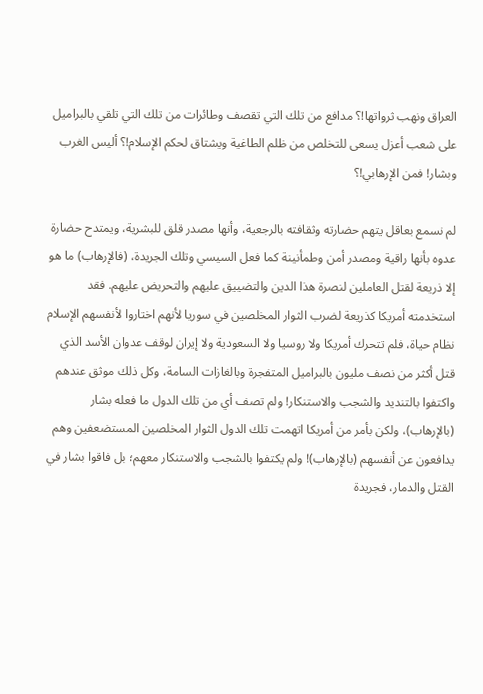العراق ونهب ثرواتها!؟ مدافع من تلك التي تقصف وطائرات من تلك التي تلقي بالبراميل على شعب أعزل يسعى للتخلص من ظلم الطاغية ويشتاق لحكم الإسلام!؟ أليس الغرب وبشار! فمن الإرهابي!؟

لم نسمع بعاقل يتهم حضارته وثقافته بالرجعية، وأنها مصدر قلق للبشرية، ويمتدح حضارة عدوه بأنها راقية ومصدر أمن وطمأنينة كما فعل السيسي وتلك الجريدة، (فالإرهاب) ما هو إلا ذريعة لقتل العاملين لنصرة هذا الدين والتضييق عليهم والتحريض عليهم. فقد استخدمته أمريكا كذريعة لضرب الثوار المخلصين في سوريا لأنهم اختاروا لأنفسهم الإسلام نظام حياة، فلم تتحرك أمريكا ولا روسيا ولا السعودية ولا إيران لوقف عدوان الأسد الذي قتل أكثر من نصف مليون بالبراميل المتفجرة وبالغازات السامة، وكل ذلك موثق عندهم واكتفوا بالتنديد والشجب والاستنكار! ولم تصف أي من تلك الدول ما فعله بشار (بالإرهاب)، ولكن بأمر من أمريكا اتهمت تلك الدول الثوار المخلصين المستضعفين وهم يدافعون عن أنفسهم (بالإرهاب)! ولم يكتفوا بالشجب والاستنكار معهم؛ بل فاقوا بشار في القتل والدمار، فجريدة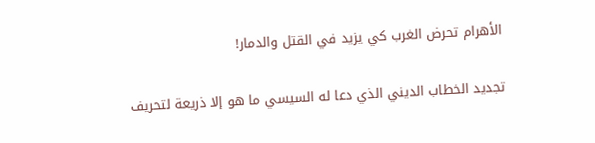الأهرام تحرض الغرب كي يزيد في القتل والدمار!

تجديد الخطاب الديني الذي دعا له السيسي ما هو إلا ذريعة لتحريف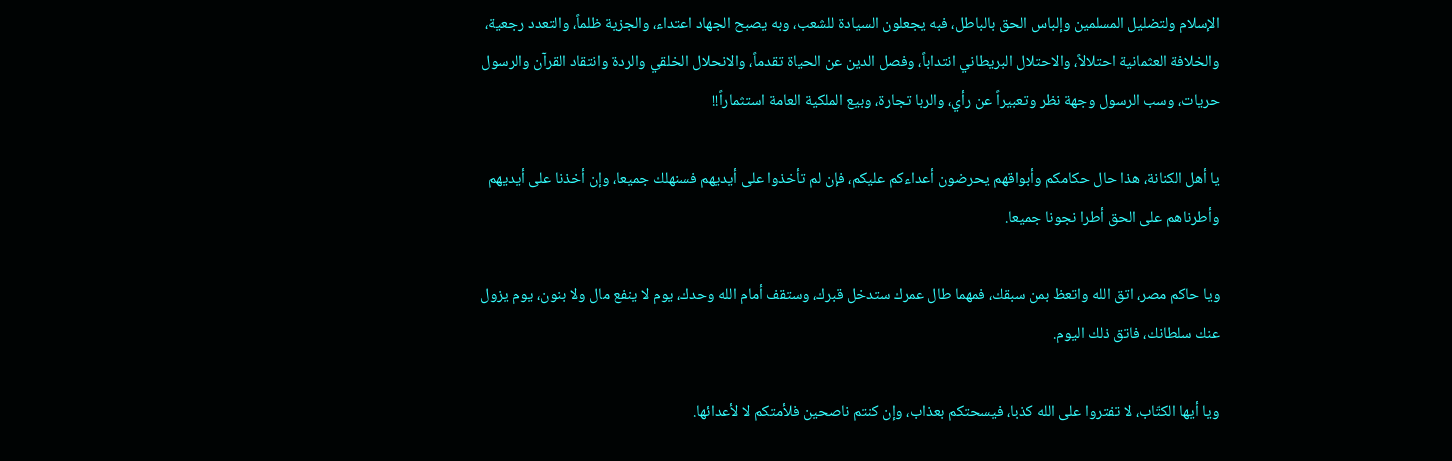الإسلام ولتضليل المسلمين وإلباس الحق بالباطل، فبه يجعلون السيادة للشعب، وبه يصبح الجهاد اعتداء، والجزية ظلماً، والتعدد رجعية، والخلافة العثمانية احتلالاً، والاحتلال البريطاني انتداباً، وفصل الدين عن الحياة تقدماً، والانحلال الخلقي والردة وانتقاد القرآن والرسول حريات، وسب الرسول وجهة نظر وتعبيراً عن رأي، والربا تجارة، وبيع الملكية العامة استثماراً!!

يا أهل الكنانة، هذا حال حكامكم وأبواقهم يحرضون أعداءكم عليكم، فإن لم تأخذوا على أيديهم فسنهلك جميعا، وإن أخذنا على أيديهم وأطرناهم على الحق أطرا نجونا جميعا.

ويا حاكم مصر، اتق الله واتعظ بمن سبقك، فمهما طال عمرك ستدخل قبرك، وستقف أمام الله وحدك، يوم لا ينفع مال ولا بنون، يوم يزول عنك سلطانك، فاتق ذلك اليوم.

ويا أيها الكتّاب، لا تفتروا على الله كذبا، فيسحتكم بعذاب، وإن كنتم ناصحين فلأمتكم لا لأعدائها.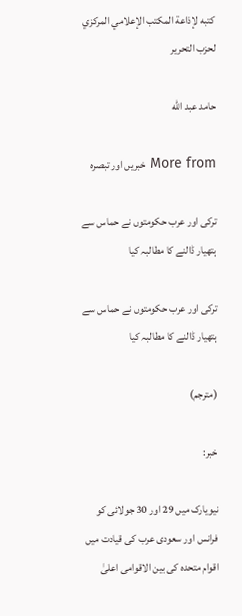كتبه لإذاعة المكتب الإعلامي المركزي لحزب التحرير

حامد عبد الله

More from خبریں اور تبصرہ

ترکی اور عرب حکومتوں نے حماس سے ہتھیار ڈالنے کا مطالبہ کیا

ترکی اور عرب حکومتوں نے حماس سے ہتھیار ڈالنے کا مطالبہ کیا

(مترجم)

خبر:

نیویارک میں 29 اور 30 جولائی کو فرانس اور سعودی عرب کی قیادت میں اقوام متحدہ کی بین الاقوامی اعلیٰ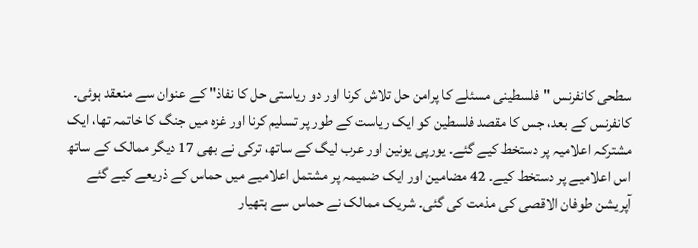سطحی کانفرنس "فلسطینی مسئلے کا پرامن حل تلاش کرنا اور دو ریاستی حل کا نفاذ" کے عنوان سے منعقد ہوئی۔ کانفرنس کے بعد، جس کا مقصد فلسطین کو ایک ریاست کے طور پر تسلیم کرنا اور غزہ میں جنگ کا خاتمہ تھا، ایک مشترکہ اعلامیہ پر دستخط کیے گئے۔ یورپی یونین اور عرب لیگ کے ساتھ، ترکی نے بھی 17 دیگر ممالک کے ساتھ اس اعلامیے پر دستخط کیے۔ 42 مضامین اور ایک ضمیمہ پر مشتمل اعلامیے میں حماس کے ذریعے کیے گئے آپریشن طوفان الاقصی کی مذمت کی گئی۔ شریک ممالک نے حماس سے ہتھیار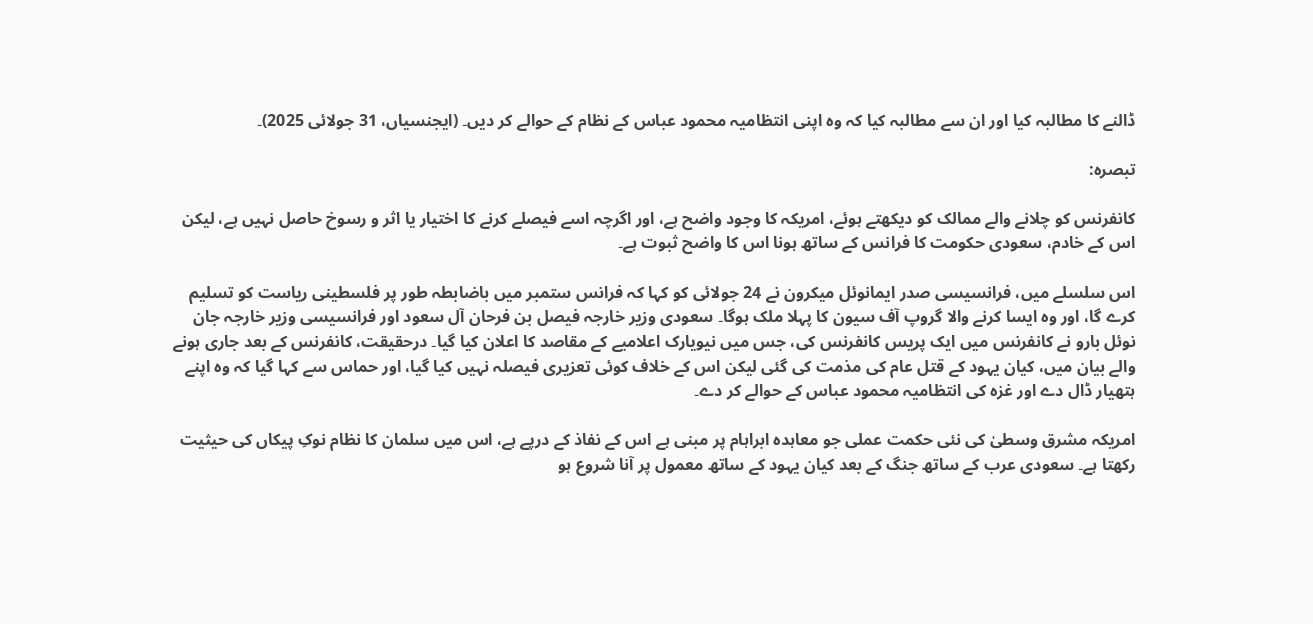ڈالنے کا مطالبہ کیا اور ان سے مطالبہ کیا کہ وہ اپنی انتظامیہ محمود عباس کے نظام کے حوالے کر دیں۔ (ایجنسیاں، 31 جولائی 2025)۔

تبصرہ:

کانفرنس کو چلانے والے ممالک کو دیکھتے ہوئے، امریکہ کا وجود واضح ہے، اور اگرچہ اسے فیصلے کرنے کا اختیار یا اثر و رسوخ حاصل نہیں ہے، لیکن اس کے خادم، سعودی حکومت کا فرانس کے ساتھ ہونا اس کا واضح ثبوت ہے۔

اس سلسلے میں، فرانسیسی صدر ایمانوئل میکرون نے 24 جولائی کو کہا کہ فرانس ستمبر میں باضابطہ طور پر فلسطینی ریاست کو تسلیم کرے گا، اور وہ ایسا کرنے والا گروپ آف سیون کا پہلا ملک ہوگا۔ سعودی وزیر خارجہ فیصل بن فرحان آل سعود اور فرانسیسی وزیر خارجہ جان نوئل بارو نے کانفرنس میں ایک پریس کانفرنس کی، جس میں نیویارک اعلامیے کے مقاصد کا اعلان کیا گیا۔ درحقیقت، کانفرنس کے بعد جاری ہونے والے بیان میں، کیان یہود کے قتل عام کی مذمت کی گئی لیکن اس کے خلاف کوئی تعزیری فیصلہ نہیں کیا گیا، اور حماس سے کہا گیا کہ وہ اپنے ہتھیار ڈال دے اور غزہ کی انتظامیہ محمود عباس کے حوالے کر دے۔

امریکہ مشرق وسطیٰ کی نئی حکمت عملی جو معاہدہ ابراہام پر مبنی ہے اس کے نفاذ کے درپے ہے، اس میں سلمان کا نظام نوکِ پیکاں کی حیثیت رکھتا ہے۔ سعودی عرب کے ساتھ جنگ کے بعد کیان یہود کے ساتھ معمول پر آنا شروع ہو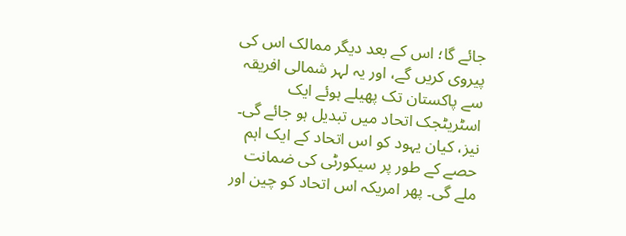جائے گا؛ اس کے بعد دیگر ممالک اس کی پیروی کریں گے، اور یہ لہر شمالی افریقہ سے پاکستان تک پھیلے ہوئے ایک اسٹریٹجک اتحاد میں تبدیل ہو جائے گی۔ نیز، کیان یہود کو اس اتحاد کے ایک اہم حصے کے طور پر سیکورٹی کی ضمانت ملے گی۔ پھر امریکہ اس اتحاد کو چین اور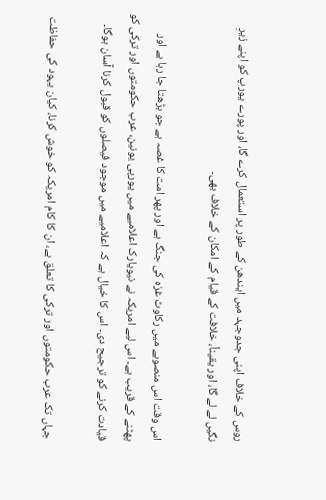روس کے خلاف اپنی جدوجہد میں ایندھن کے طور پر استعمال کرے گا، اور پورے یورپ کو اپنے زیرِ نگیں لے لے گا، اور یقیناً، خلافت کے قیام کے امکان کے خلاف بھی۔

اس وقت اس منصوبے میں رکاوٹ غزہ کی جنگ ہے اور پھر امت کا غصہ ہے جو بڑھتا جا رہا ہے اور پھٹنے کے قریب ہے۔ اس لیے امریکہ نے نیویارک اعلامیے میں یورپی یونین، عرب حکومتوں اور ترکی کو قیادت کرنے کو ترجیح دی۔ اس کا خیال ہے کہ اعلامیے میں موجود فیصلوں کو قبول کرنا آسان ہوگا۔

جہاں تک عرب حکومتوں اور ترکی کا تعلق ہے، ان کا کام امریکہ کو خوش کرنا، کیان یہود کی حفاظت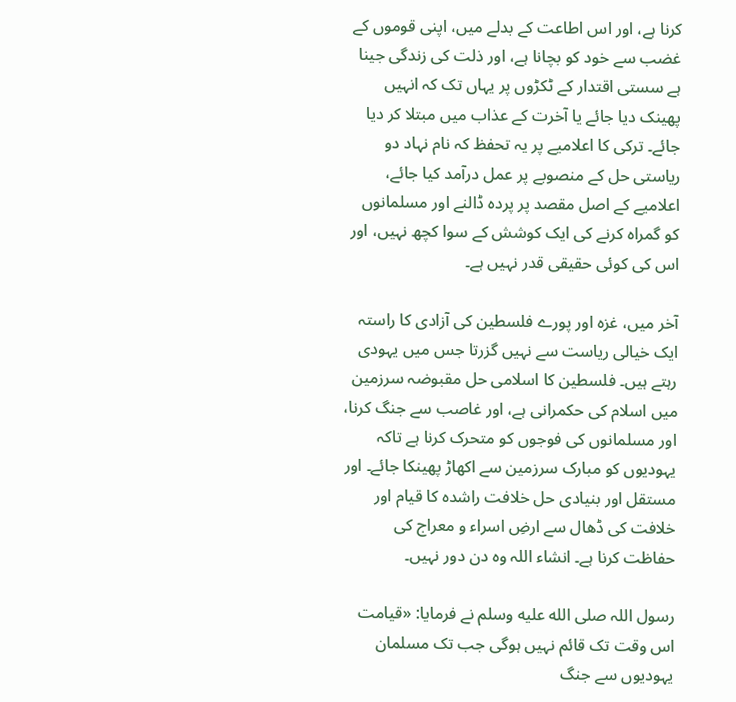کرنا ہے، اور اس اطاعت کے بدلے میں، اپنی قوموں کے غضب سے خود کو بچانا ہے، اور ذلت کی زندگی جینا ہے سستی اقتدار کے ٹکڑوں پر یہاں تک کہ انہیں پھینک دیا جائے یا آخرت کے عذاب میں مبتلا کر دیا جائے۔ ترکی کا اعلامیے پر یہ تحفظ کہ نام نہاد دو ریاستی حل کے منصوبے پر عمل درآمد کیا جائے، اعلامیے کے اصل مقصد پر پردہ ڈالنے اور مسلمانوں کو گمراہ کرنے کی ایک کوشش کے سوا کچھ نہیں، اور اس کی کوئی حقیقی قدر نہیں ہے۔

آخر میں، غزہ اور پورے فلسطین کی آزادی کا راستہ ایک خیالی ریاست سے نہیں گزرتا جس میں یہودی رہتے ہیں۔ فلسطین کا اسلامی حل مقبوضہ سرزمین میں اسلام کی حکمرانی ہے، اور غاصب سے جنگ کرنا، اور مسلمانوں کی فوجوں کو متحرک کرنا ہے تاکہ یہودیوں کو مبارک سرزمین سے اکھاڑ پھینکا جائے۔ اور مستقل اور بنیادی حل خلافت راشدہ کا قیام اور خلافت کی ڈھال سے ارضِ اسراء و معراج کی حفاظت کرنا ہے۔ انشاء اللہ وہ دن دور نہیں۔

رسول اللہ صلى الله عليه وسلم نے فرمایا: «قیامت اس وقت تک قائم نہیں ہوگی جب تک مسلمان یہودیوں سے جنگ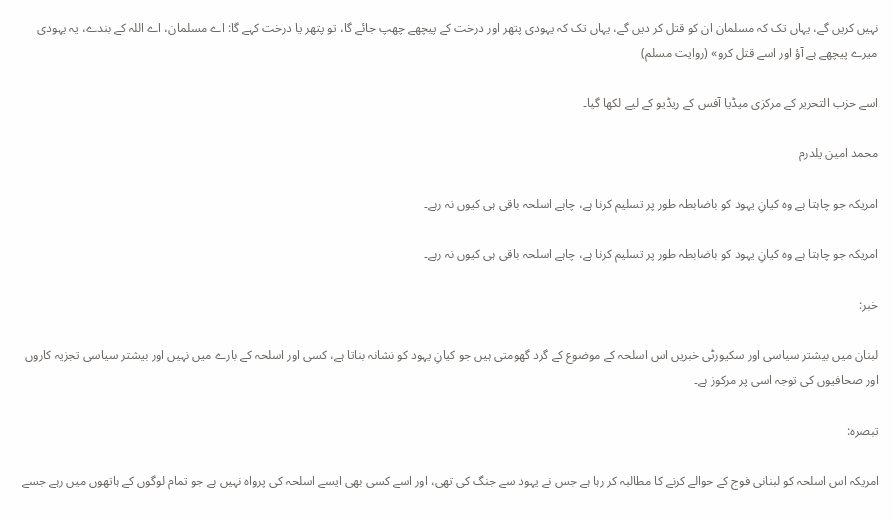نہیں کریں گے، یہاں تک کہ مسلمان ان کو قتل کر دیں گے، یہاں تک کہ یہودی پتھر اور درخت کے پیچھے چھپ جائے گا، تو پتھر یا درخت کہے گا: اے مسلمان، اے اللہ کے بندے، یہ یہودی میرے پیچھے ہے آؤ اور اسے قتل کرو» (روایت مسلم)

اسے حزب التحریر کے مرکزی میڈیا آفس کے ریڈیو کے لیے لکھا گیا۔

محمد امین یلدرم

امریکہ جو چاہتا ہے وہ کیانِ یہود کو باضابطہ طور پر تسلیم کرنا ہے، چاہے اسلحہ باقی ہی کیوں نہ رہے۔

امریکہ جو چاہتا ہے وہ کیانِ یہود کو باضابطہ طور پر تسلیم کرنا ہے، چاہے اسلحہ باقی ہی کیوں نہ رہے۔

خبر:

لبنان میں بیشتر سیاسی اور سکیورٹی خبریں اس اسلحہ کے موضوع کے گرد گھومتی ہیں جو کیانِ یہود کو نشانہ بناتا ہے، کسی اور اسلحہ کے بارے میں نہیں اور بیشتر سیاسی تجزیہ کاروں اور صحافیوں کی توجہ اسی پر مرکوز ہے۔

تبصرہ:

امریکہ اس اسلحہ کو لبنانی فوج کے حوالے کرنے کا مطالبہ کر رہا ہے جس نے یہود سے جنگ کی تھی، اور اسے کسی بھی ایسے اسلحہ کی پرواہ نہیں ہے جو تمام لوگوں کے ہاتھوں میں رہے جسے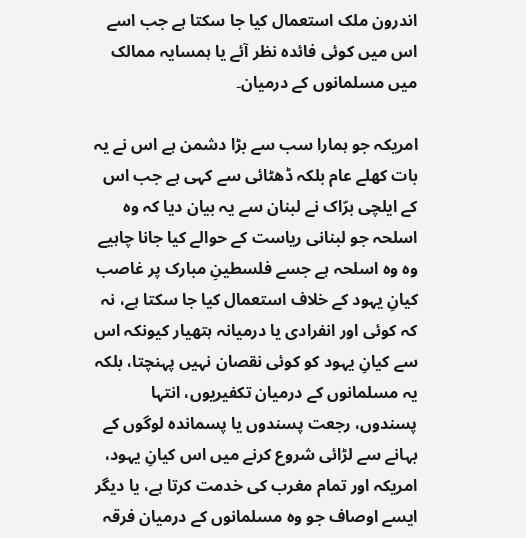اندرون ملک استعمال کیا جا سکتا ہے جب اسے اس میں کوئی فائدہ نظر آئے یا ہمسایہ ممالک میں مسلمانوں کے درمیان۔

امریکہ جو ہمارا سب سے بڑا دشمن ہے اس نے یہ بات کھلے عام بلکہ ڈھٹائی سے کہی ہے جب اس کے ایلچی برّاک نے لبنان سے یہ بیان دیا کہ وہ اسلحہ جو لبنانی ریاست کے حوالے کیا جانا چاہیے وہ وہ اسلحہ ہے جسے فلسطینِ مبارک پر غاصب کیانِ یہود کے خلاف استعمال کیا جا سکتا ہے، نہ کہ کوئی اور انفرادی یا درمیانہ ہتھیار کیونکہ اس سے کیانِ یہود کو کوئی نقصان نہیں پہنچتا، بلکہ یہ مسلمانوں کے درمیان تکفیریوں، انتہا پسندوں، رجعت پسندوں یا پسماندہ لوگوں کے بہانے سے لڑائی شروع کرنے میں اس کیانِ یہود، امریکہ اور تمام مغرب کی خدمت کرتا ہے، یا دیگر ایسے اوصاف جو وہ مسلمانوں کے درمیان فرقہ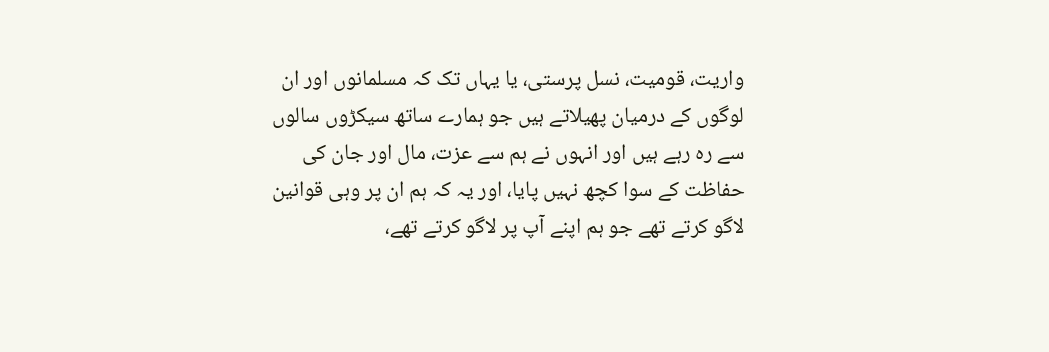واریت، قومیت، نسل پرستی، یا یہاں تک کہ مسلمانوں اور ان لوگوں کے درمیان پھیلاتے ہیں جو ہمارے ساتھ سیکڑوں سالوں سے رہ رہے ہیں اور انہوں نے ہم سے عزت، مال اور جان کی حفاظت کے سوا کچھ نہیں پایا، اور یہ کہ ہم ان پر وہی قوانین لاگو کرتے تھے جو ہم اپنے آپ پر لاگو کرتے تھے،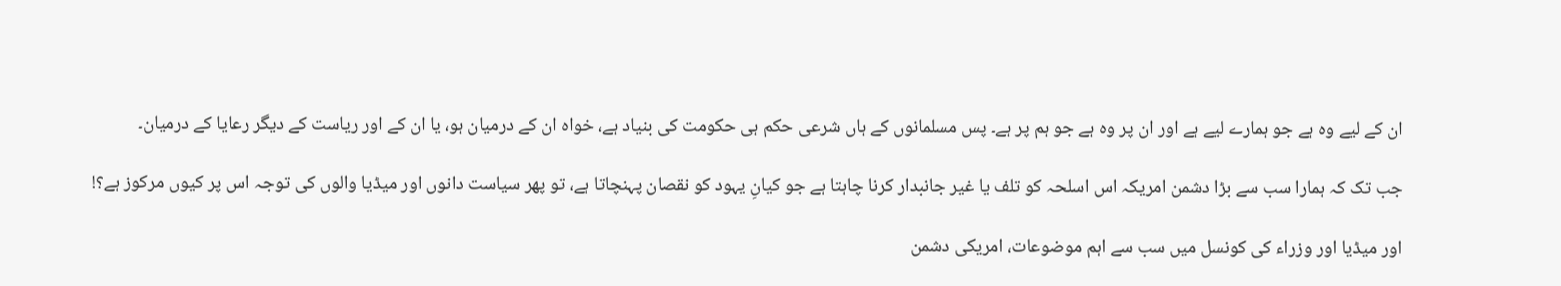ان کے لیے وہ ہے جو ہمارے لیے ہے اور ان پر وہ ہے جو ہم پر ہے۔ پس مسلمانوں کے ہاں شرعی حکم ہی حکومت کی بنیاد ہے، خواہ ان کے درمیان ہو، یا ان کے اور ریاست کے دیگر رعایا کے درمیان۔

جب تک کہ ہمارا سب سے بڑا دشمن امریکہ اس اسلحہ کو تلف یا غیر جانبدار کرنا چاہتا ہے جو کیانِ یہود کو نقصان پہنچاتا ہے، تو پھر سیاست دانوں اور میڈیا والوں کی توجہ اس پر کیوں مرکوز ہے؟!

اور میڈیا اور وزراء کی کونسل میں سب سے اہم موضوعات، امریکی دشمن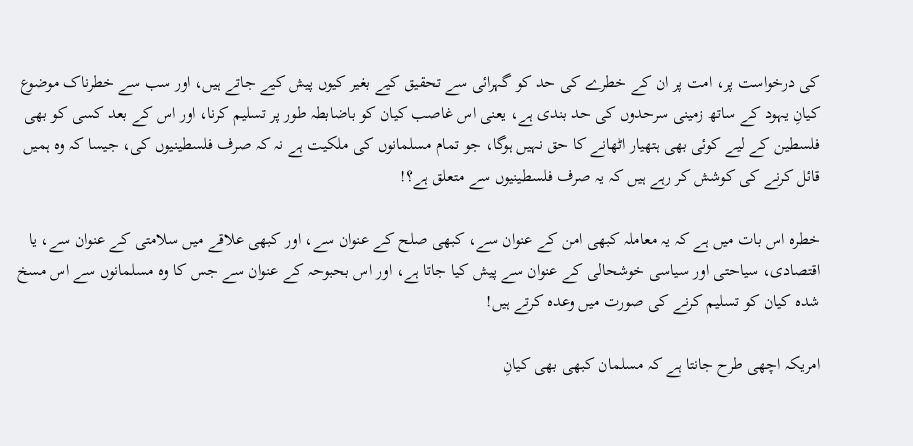کی درخواست پر، امت پر ان کے خطرے کی حد کو گہرائی سے تحقیق کیے بغیر کیوں پیش کیے جاتے ہیں، اور سب سے خطرناک موضوع کیانِ یہود کے ساتھ زمینی سرحدوں کی حد بندی ہے، یعنی اس غاصب کیان کو باضابطہ طور پر تسلیم کرنا، اور اس کے بعد کسی کو بھی فلسطین کے لیے کوئی بھی ہتھیار اٹھانے کا حق نہیں ہوگا، جو تمام مسلمانوں کی ملکیت ہے نہ کہ صرف فلسطینیوں کی، جیسا کہ وہ ہمیں قائل کرنے کی کوشش کر رہے ہیں کہ یہ صرف فلسطینیوں سے متعلق ہے؟!

خطرہ اس بات میں ہے کہ یہ معاملہ کبھی امن کے عنوان سے، کبھی صلح کے عنوان سے، اور کبھی علاقے میں سلامتی کے عنوان سے، یا اقتصادی، سیاحتی اور سیاسی خوشحالی کے عنوان سے پیش کیا جاتا ہے، اور اس بحبوحہ کے عنوان سے جس کا وہ مسلمانوں سے اس مسخ شدہ کیان کو تسلیم کرنے کی صورت میں وعدہ کرتے ہیں!

امریکہ اچھی طرح جانتا ہے کہ مسلمان کبھی بھی کیانِ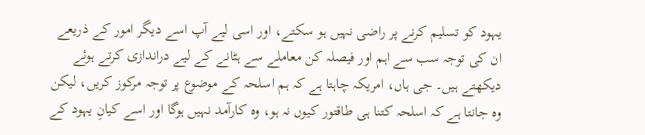یہود کو تسلیم کرنے پر راضی نہیں ہو سکتے، اور اسی لیے آپ اسے دیگر امور کے ذریعے ان کی توجہ سب سے اہم اور فیصلہ کن معاملے سے ہٹانے کے لیے دراندازی کرتے ہوئے دیکھتے ہیں۔ جی ہاں، امریکہ چاہتا ہے کہ ہم اسلحہ کے موضوع پر توجہ مرکوز کریں، لیکن وہ جانتا ہے کہ اسلحہ کتنا ہی طاقتور کیوں نہ ہو، وہ کارآمد نہیں ہوگا اور اسے کیانِ یہود کے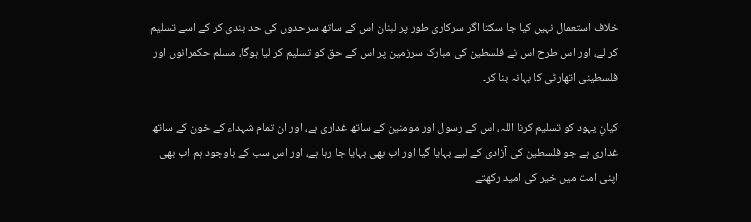خلاف استعمال نہیں کیا جا سکتا اگر سرکاری طور پر لبنان اس کے ساتھ سرحدوں کی حد بندی کر کے اسے تسلیم کر لے، اور اس طرح اس نے فلسطین کی مبارک سرزمین پر اس کے حق کو تسلیم کر لیا ہوگا، مسلم حکمرانوں اور فلسطینی اتھارٹی کا بہانہ بنا کر۔

کیانِ یہود کو تسلیم کرنا اللہ، اس کے رسول اور مومنین کے ساتھ غداری ہے، اور ان تمام شہداء کے خون کے ساتھ غداری ہے جو فلسطین کی آزادی کے لیے بہایا گیا اور اب بھی بہایا جا رہا ہے، اور اس سب کے باوجود ہم اب بھی اپنی امت میں خیر کی امید رکھتے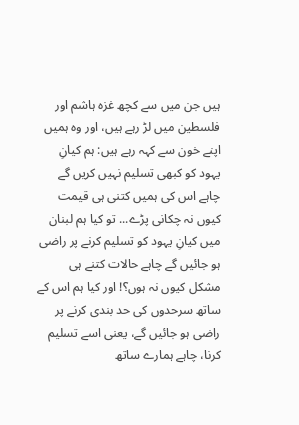ہیں جن میں سے کچھ غزہ ہاشم اور فلسطین میں لڑ رہے ہیں، اور وہ ہمیں اپنے خون سے کہہ رہے ہیں: ہم کیانِ یہود کو کبھی تسلیم نہیں کریں گے چاہے اس کی ہمیں کتنی ہی قیمت کیوں نہ چکانی پڑے... تو کیا ہم لبنان میں کیانِ یہود کو تسلیم کرنے پر راضی ہو جائیں گے چاہے حالات کتنے ہی مشکل کیوں نہ ہوں؟! اور کیا ہم اس کے ساتھ سرحدوں کی حد بندی کرنے پر راضی ہو جائیں گے، یعنی اسے تسلیم کرنا، چاہے ہمارے ساتھ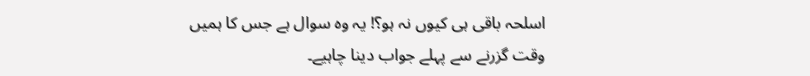اسلحہ باقی ہی کیوں نہ ہو؟! یہ وہ سوال ہے جس کا ہمیں وقت گزرنے سے پہلے جواب دینا چاہیے۔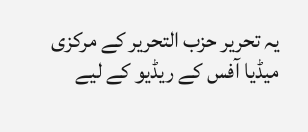یہ تحریر حزب التحریر کے مرکزی میڈیا آفس کے ریڈیو کے لیے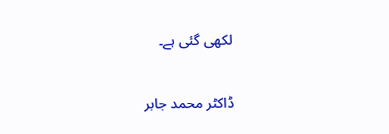لکھی گئی ہے۔

ڈاکٹر محمد جابر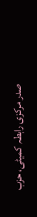صدر مرکزی رابطہ کمیٹی، حزب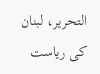التحریر، لبنان کی ریاست